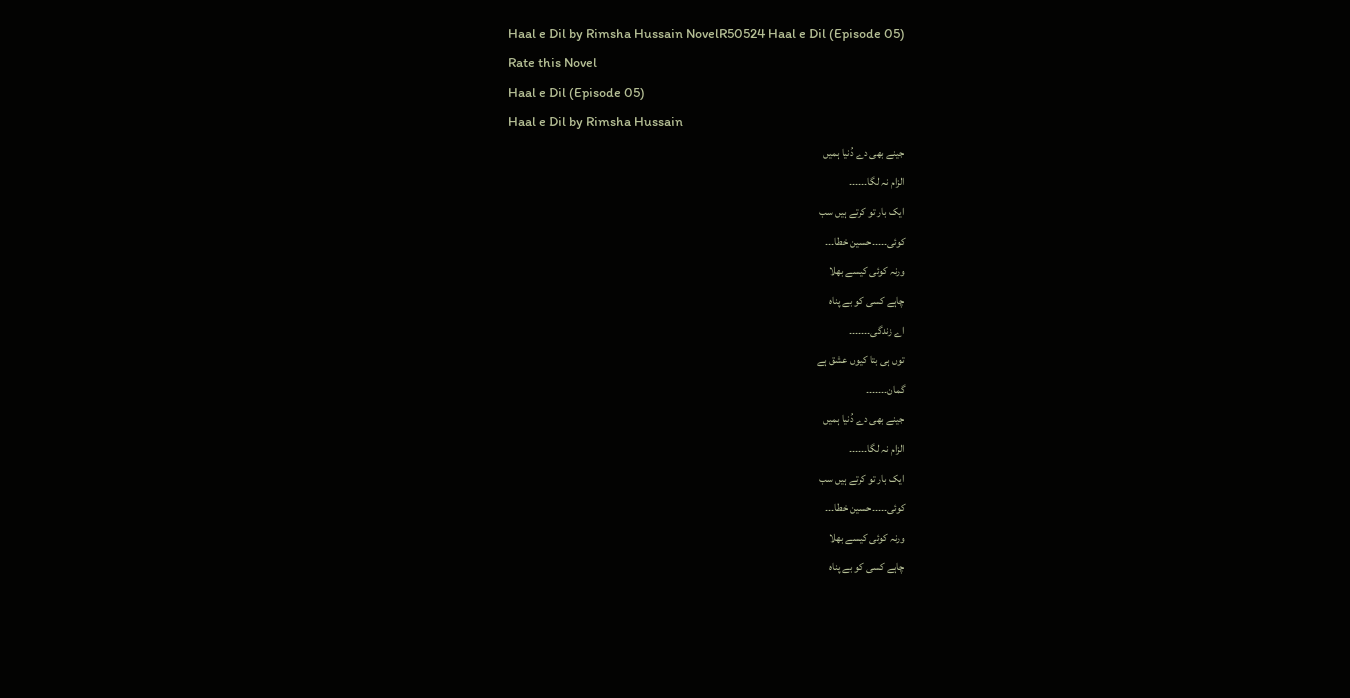Haal e Dil by Rimsha Hussain NovelR50524 Haal e Dil (Episode 05)
Rate this Novel
Haal e Dil (Episode 05)
Haal e Dil by Rimsha Hussain
جینے بھی دے دُنیا ہمیں
الزام نہ لگا۔۔۔۔۔۔
ایک بار تو کرتے ہیں سب
کوئی۔۔۔۔۔حسین خطا۔۔۔
ورنہ کوئی کیسے بھلا
چاہے کسی کو بے پناہ
اے زندگی۔۔۔۔۔۔۔
توں ہی بتا کیوں عشق ہے
گمان۔۔۔۔۔۔۔
جینے بھی دے دُنیا ہمیں
الزام نہ لگا۔۔۔۔۔۔
ایک بار تو کرتے ہیں سب
کوئی۔۔۔۔۔حسین خطا۔۔۔
ورنہ کوئی کیسے بھلا
چاہے کسی کو بے پناہ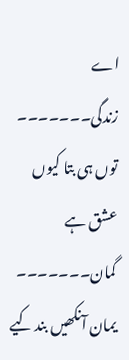اے زندگی۔۔۔۔۔۔۔
توں ہی بتا کیوں عشق ہے
گمان۔۔۔۔۔۔۔
یمان آنکھیں بند کیے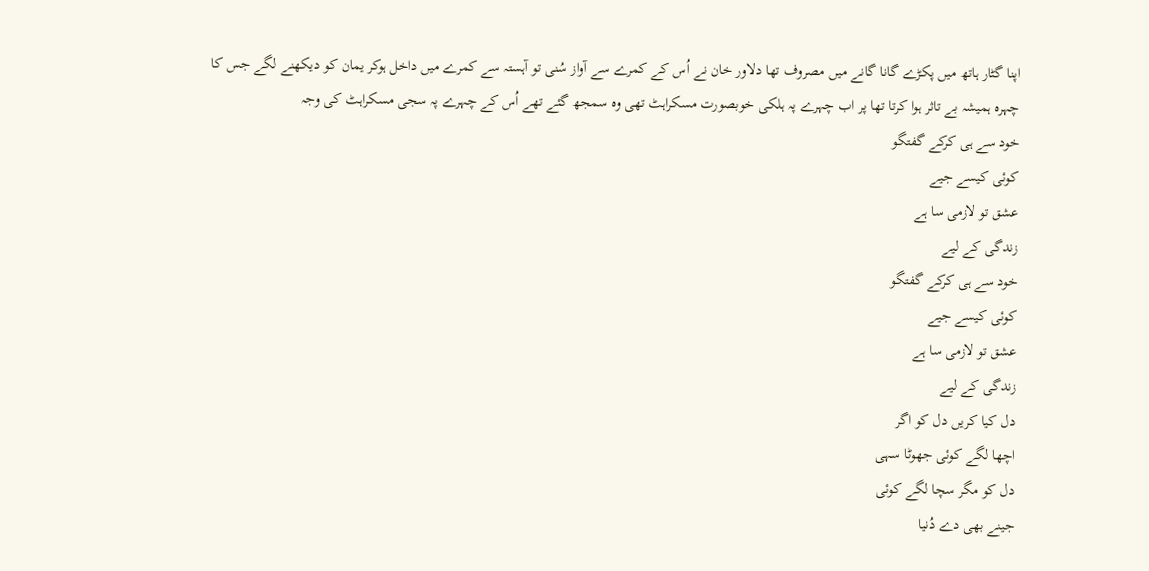اپنا گٹار ہاتھ میں پکڑے گانا گانے میں مصروف تھا دلاور خان نے اُس کے کمرے سے آواز سُنی تو آہستہ سے کمرے میں داخل ہوکر یمان کو دیکھنے لگے جس کا چہرہ ہمیشہ بے تاثر ہوا کرتا تھا پر اب چہرے پہ ہلکی خوبصورت مسکراہٹ تھی وہ سمجھ گئے تھے اُس کے چہرے پہ سجی مسکراہٹ کی وجہ
خود سے ہی کرکے گفتگو
کوئی کیسے جیے
عشق تو لازمی سا ہے
زندگی کے لیے
خود سے ہی کرکے گفتگو
کوئی کیسے جیے
عشق تو لازمی سا ہے
زندگی کے لیے
دل کیا کریں دل کو اگر
اچھا لگے کوئی جھوٹا سہی
دل کو مگر سچا لگے کوئی
جینے بھی دے دُنیا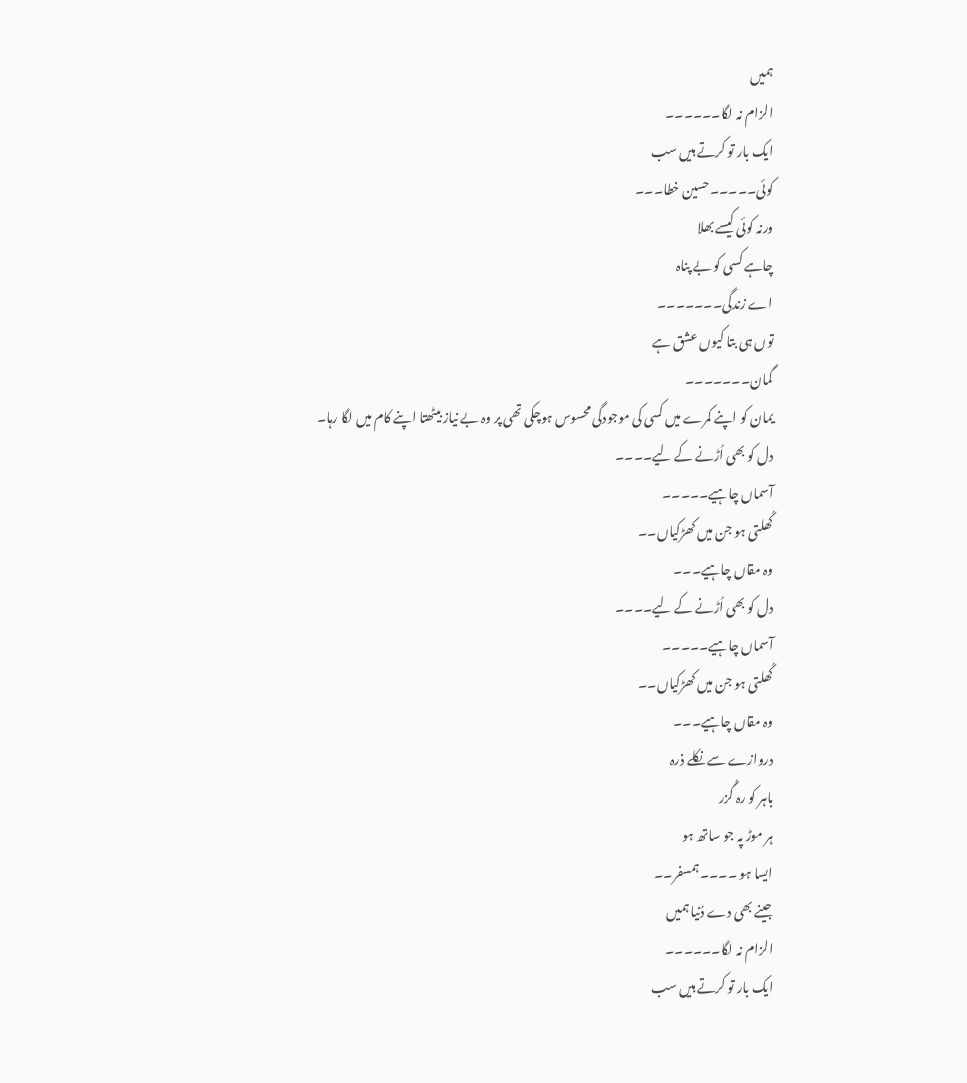ہمیں
الزام نہ لگا۔۔۔۔۔۔
ایک بار تو کرتے ہیں سب
کوئی۔۔۔۔۔حسین خطا۔۔۔
ورنہ کوئی کیسے بھلا
چاہے کسی کو بے پناہ
اے زندگی۔۔۔۔۔۔۔
توں ہی بتا کیوں عشق ہے
گمان۔۔۔۔۔۔۔
یمان کو اپنے کمرے میں کسی کی موجودگی محسوس ہوچکی تھی پر وہ بے نیاز بیٹھتا اپنے کام میں لگا رہا۔
دل کو بھی اُڑنے کے لیے۔۔۔۔
آسماں چاہیے۔۔۔۔۔
کُھلتی ہو جن میں کھڑکیاں۔۔
وہ مقاں چاہیے۔۔۔
دل کو بھی اُڑنے کے لیے۔۔۔۔
آسماں چاہیے۔۔۔۔۔
کُھلتی ہو جن میں کھڑکیاں۔۔
وہ مقاں چاہیے۔۔۔
دروازے سے نکلے ذرہ
باہر کو رہ گُزر
ہر موڑ پہ جو ساتھ ہو
ایسا ہو ۔۔۔۔ہمسفر۔۔
جینے بھی دے دُنیا ہمیں
الزام نہ لگا۔۔۔۔۔۔
ایک بار تو کرتے ہیں سب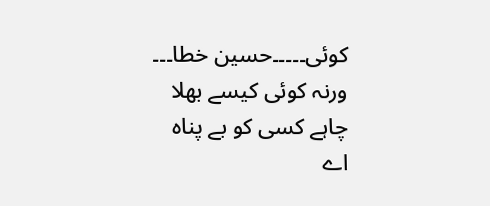کوئی۔۔۔۔۔حسین خطا۔۔۔
ورنہ کوئی کیسے بھلا
چاہے کسی کو بے پناہ
اے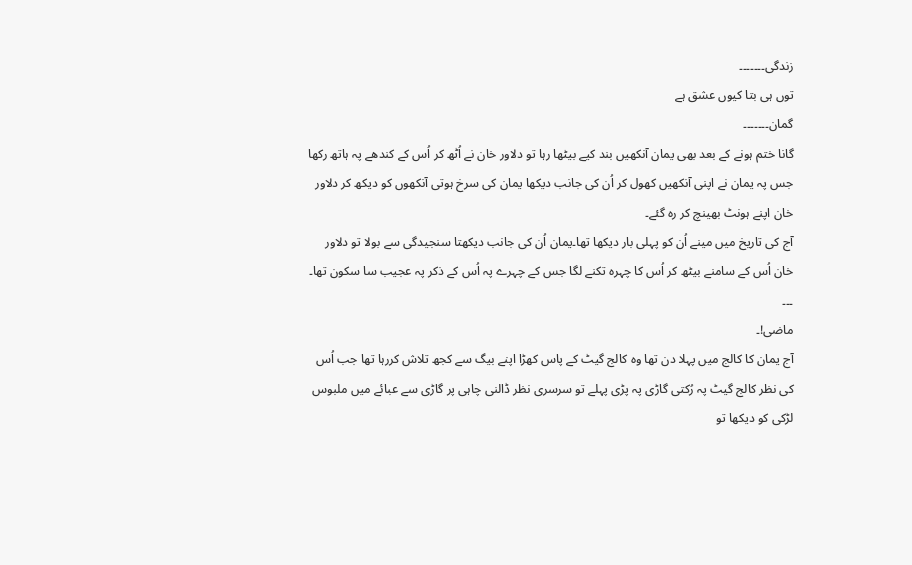زندگی۔۔۔۔۔۔۔
توں ہی بتا کیوں عشق ہے
گمان۔۔۔۔۔۔۔
گانا ختم ہونے کے بعد بھی یمان آنکھیں بند کیے بیٹھا رہا تو دلاور خان نے اُٹھ کر اُس کے کندھے پہ ہاتھ رکھا جس پہ یمان نے اپنی آنکھیں کھول کر اُن کی جانب دیکھا یمان کی سرخ ہوتی آنکھوں کو دیکھ کر دلاور خان اپنے ہونٹ بھینچ کر رہ گئے۔
آج کی تاریخ میں مینے اُن کو پہلی بار دیکھا تھا۔یمان اُن کی جانب دیکھتا سنجیدگی سے بولا تو دلاور خان اُس کے سامنے بیٹھ کر اُس کا چہرہ تکنے لگا جس کے چہرے پہ اُس کے ذکر پہ عجیب سا سکون تھا۔
۔۔۔
ماضی!۔
آج یمان کا کالج میں پہلا دن تھا وہ کالج گیٹ کے پاس کھڑا اپنے بیگ سے کجھ تلاش کررہا تھا جب اُس کی نظر کالج گیٹ پہ رُکتی گاڑی پہ پڑی پہلے تو سرسری نظر ڈالنی چاہی پر گاڑی سے عبائے میں ملبوس لڑکی کو دیکھا تو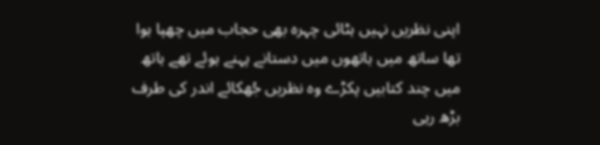اپنی نظریں نہیں ہٹائی چہرہ بھی حجاب میں چھپا ہوا تھا ساتھ میں ہاتھوں میں دستانے پہنے ہوئے تھے ہاتھ میں چند کتابیں پکڑے وہ نظریں جُھکائے اندر کی طرف بڑھ رہی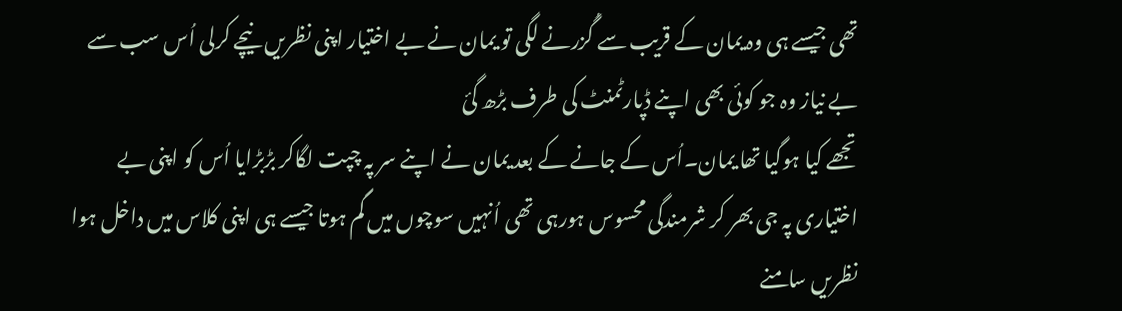تھی جیسے ہی وہ یمان کے قریب سے گُزرنے لگی تو یمان نے بے اختیار اپنی نظریں نیچے کرلی اُس سب سے بے نیاز وہ جو کوئی بھی اپنے ڈپارٹمنٹ کی طرف بڑھ گئ
تجھے کیا ہوگیا تھا یمان۔اُس کے جانے کے بعد یمان نے اپنے سر پہ چپت لگاکر بڑبڑایا اُس کو اپنی بے اختیاری پہ جی بھر کر شرمندگی محسوس ہورہی تھی اُنہیں سوچوں میں گم ہوتا جیسے ہی اپنی کلاس میں داخل ہوا نظریں سامنے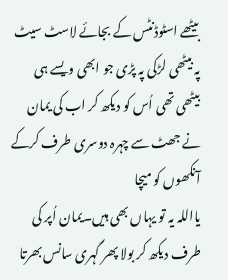بیٹھے اسٹوڈنٹس کے بجائے لاسٹ سیٹ پہ بیٹھی لڑکی پہ پڑی جو ابھی ویسے ہی بیٹھی تھی اُس کو دیکھ کر اب کی یمان نے جھٹ سے چہرہ دوسری طرف کرکے آنکھوں کو میچا
یااللہ یہ تو یہاں بھی ہیں۔یمان اُپر کی طرف دیکھ کر بولا پھر گہری سانس بھرتا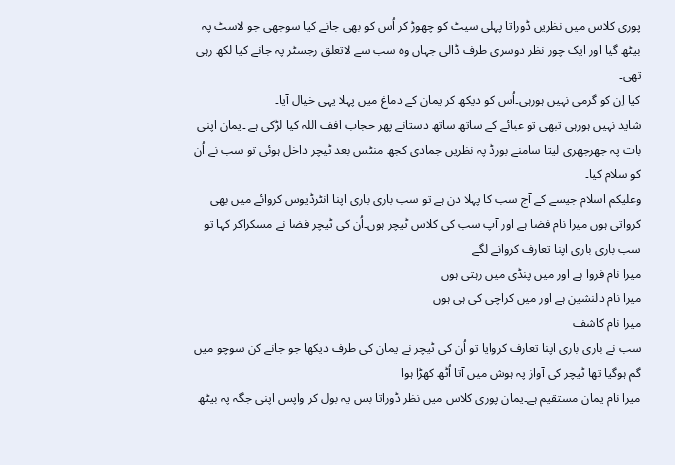پوری کلاس میں نظریں ڈوراتا پہلی سیٹ کو چھوڑ کر اُس کو بھی جانے کیا سوجھی جو لاسٹ پہ بیٹھ گیا اور ایک چور نظر دوسری طرف ڈالی جہاں وہ سب سے لاتعلق رجسٹر پہ جانے کیا لکھ رہی تھی۔
کیا اِن کو گرمی نہیں ہورہی۔اُس کو دیکھ کر یمان کے دماغ میں پہلا یہی خیال آیا۔
شاید نہیں ہورہی تبھی تو عبائے کے ساتھ ساتھ دستانے پھر حجاب افف اللہ کیا لڑکی ہے ۔یمان اپنی بات پہ جھرجھری لیتا سامنے بورڈ پہ نظریں جمادی کجھ منٹس بعد ٹیچر داخل ہوئی تو سب نے اُن کو سلام کیا۔
وعلیکم اسلام جیسے کے آج سب کا پہلا دن ہے تو سب باری باری اپنا انٹرڈیوس کروائے میں بھی کرواتی ہوں میرا نام فضا ہے اور آپ سب کی کلاس ٹیچر ہوں۔اُن کی ٹیچر فضا نے مسکراکر کہا تو سب باری باری اپنا تعارف کروانے لگے
میرا نام فروا ہے اور میں پنڈی میں رہتی ہوں
میرا نام دلنشین ہے اور میں کراچی کی ہی ہوں
میرا نام کاشف
سب نے باری باری اپنا تعارف کروایا تو اُن کی ٹیچر نے یمان کی طرف دیکھا جو جانے کن سوچو میں گم ہوگیا تھا ٹیچر کی آواز پہ ہوش میں آتا اُٹھ کھڑا ہوا
میرا نام یمان مستقیم ہے۔یمان پوری کلاس میں نظر ڈوراتا بس یہ بول کر واپس اپنی جگہ پہ بیٹھ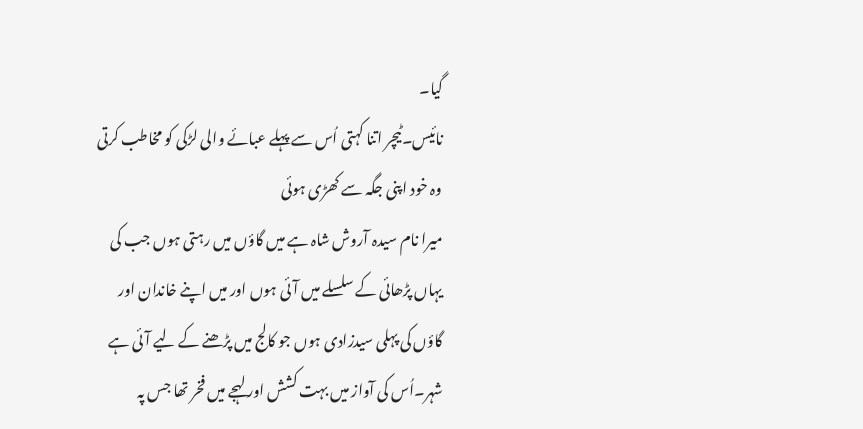گیا۔
نائیس۔ٹیچر اتنا کہتی اُس سے پہلے عبائے والی لڑکی کو مخاطب کرتی وہ خود اپنی جگہ سے کھڑی ہوئی
میرا نام سیدہ آروش شاہ ہے میں گاؤں میں رہتی ہوں جب کی یہاں پڑھائی کے سلسلے میں آئی ہوں اور میں اپنے خاندان اور گاؤں کی پہلی سیدزادی ہوں جو کالج میں پڑھنے کے لیے آئی ہے شہر۔اُس کی آواز میں بہت کشش اور لہجے میں فخر تھا جس پہ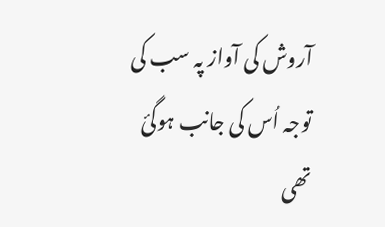آروش کی آواز پہ سب کی توجہ اُس کی جانب ہوگئ تھی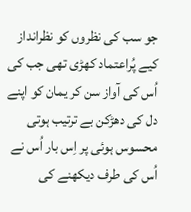جو سب کی نظروں کو نظرانداز کیے پُراعتماد کھڑی تھی جب کی اُس کی آواز سن کر یمان کو اپنے دل کی دھڑکن بے ترتیب ہوتی محسوس ہوئی پر اِس بار اُس نے اُس کی طرف دیکھنے کی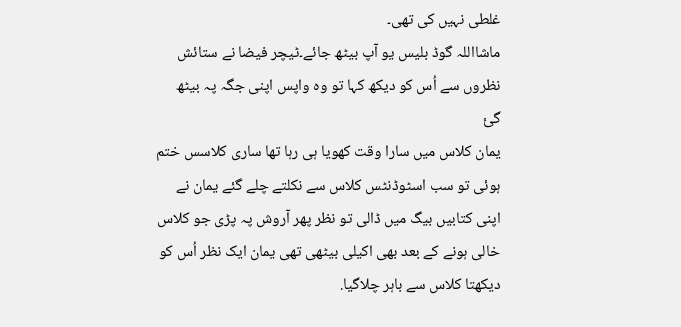غلطی نہیں کی تھی۔
ماشااللہ گوڈ بلیس یو آپ بیٹھ جائے۔ٹیچر فیضا نے ستائش نظروں سے اُس کو دیکھ کہا تو وہ واپس اپنی جگہ پہ بیٹھ گئ
یمان کلاس میں سارا وقت کھویا ہی رہا تھا ساری کلاسس ختم ہوئی تو سب اسٹوڈنٹس کلاس سے نکلتے چلے گئے یمان نے اپنی کتابیں بیگ میں ڈالی تو نظر پھر آروش پہ پڑی جو کلاس خالی ہونے کے بعد بھی اکیلی بیٹھی تھی یمان ایک نظر اُس کو دیکھتا کلاس سے باہر چلاگیا.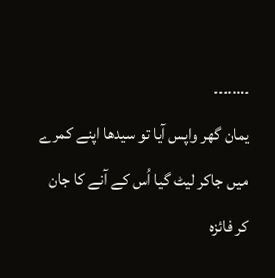۔….۔۔۔
یمان گھر واپس آیا تو سیدھا اپنے کمرے میں جاکر لیٹ گیا اُس کے آنے کا جان کر فائزہ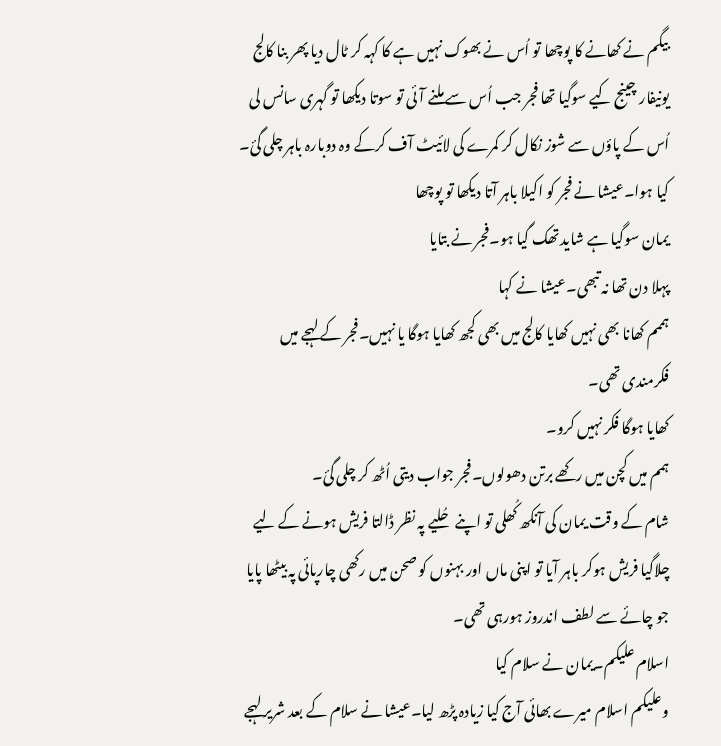بیگم نے کھانے کا پوچھا تو اُس نے بھوک نہیں ہے کا کہہ کر ٹال دیا پھر بنا کالج یونیفار چینج کیے سوگیا تھا فجر جب اُس سے ملنے آئی تو سوتا دیکھا تو گہری سانس لی اُس کے پاؤں سے شوز نکال کر کمرے کی لائیٹ آف کرکے وہ دوبارہ باہر چلی گئ۔
کیا ہوا۔عیشا نے فجر کو اکیلا باہر آتا دیکھا تو پوچھا
یمان سوگیا ہے شاید تھک گیا ہو۔فجر نے بتایا
پہلا دن تھا نہ تبھی۔عیشا نے کہا
ہممم کھانا بھی نہیں کھایا کالج میں بھی کجھ کھایا ہوگا یا نہیں۔فجر کے لہجے میں فکرمندی تھی۔
کھایا ہوگا فکر نہیں کرو۔
ہمم میں کچن میں رکھے برتن دھولوں۔فجر جواب دیتی اُٹھ کر چلی گئ۔
شام کے وقت یمان کی آنکھ کُھلی تو اپنے حُلیے پہ نظر ڈالتا فریش ہونے کے لیے چلاگیا فریش ہوکر باہر آیا تو اپنی ماں اور بہنوں کو صحن میں رکھی چارپائی پہ بیٹھا پایا جو چائے سے لطف اندروز ہورہی تھی۔
اسلام علیکم۔یمان نے سلام کیا
وعلیکم اسلام میرے بھائی آج کیا زیادہ پڑھ لیا۔عیشا نے سلام کے بعد شریر لہجے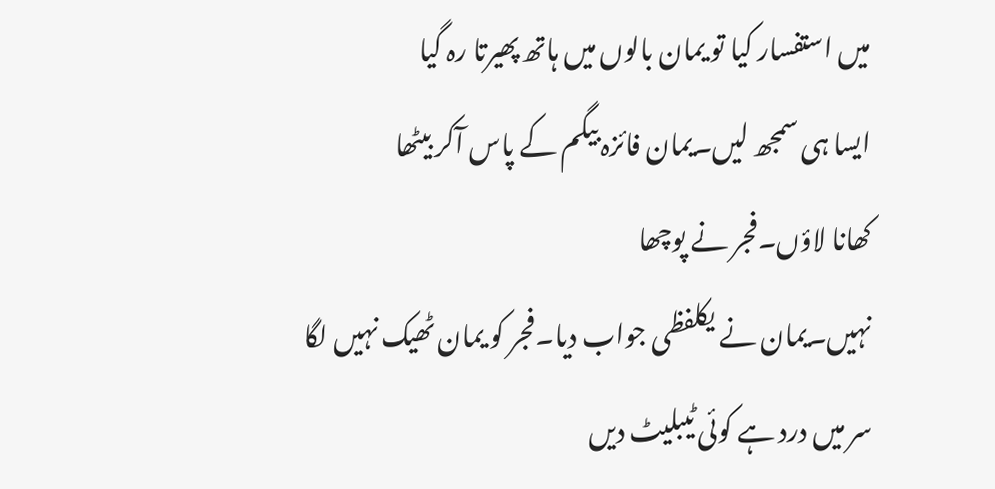میں استفسار کیا تو یمان بالوں میں ہاتھ پھیرتا رہ گیا
ایسا ہی سمجھ لیں۔یمان فائزہ بیگم کے پاس آکر بیٹھا
کھانا لاؤں۔فجر نے پوچھا
نہیں۔یمان نے یکلفظی جواب دیا۔فجر کو یمان ٹھیک نہیں لگا
سر میں درد ہے کوئی ٹیبلیٹ دیں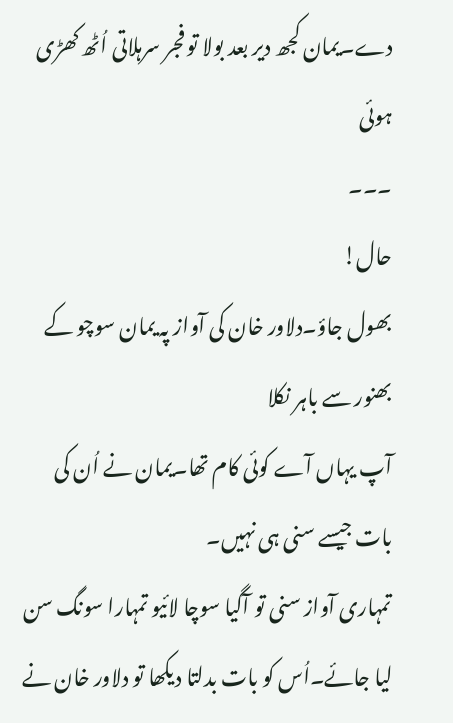دے۔یمان کجھ دیر بعد بولا تو فجر سرہلاتی اُٹھ کھڑی ہوئی
۔۔۔
حال!
بھول جاؤ۔دلاور خان کی آواز پہ یمان سوچو کے بھنور سے باہر نکلا
آپ یہاں آے کوئی کام تھا۔یمان نے اُن کی بات جیسے سنی ہی نہیں۔
تمہاری آواز سنی تو آگیا سوچا لائیو تمہارا سونگ سن لیا جائے۔اُس کو بات بدلتا دیکھا تو دلاور خان نے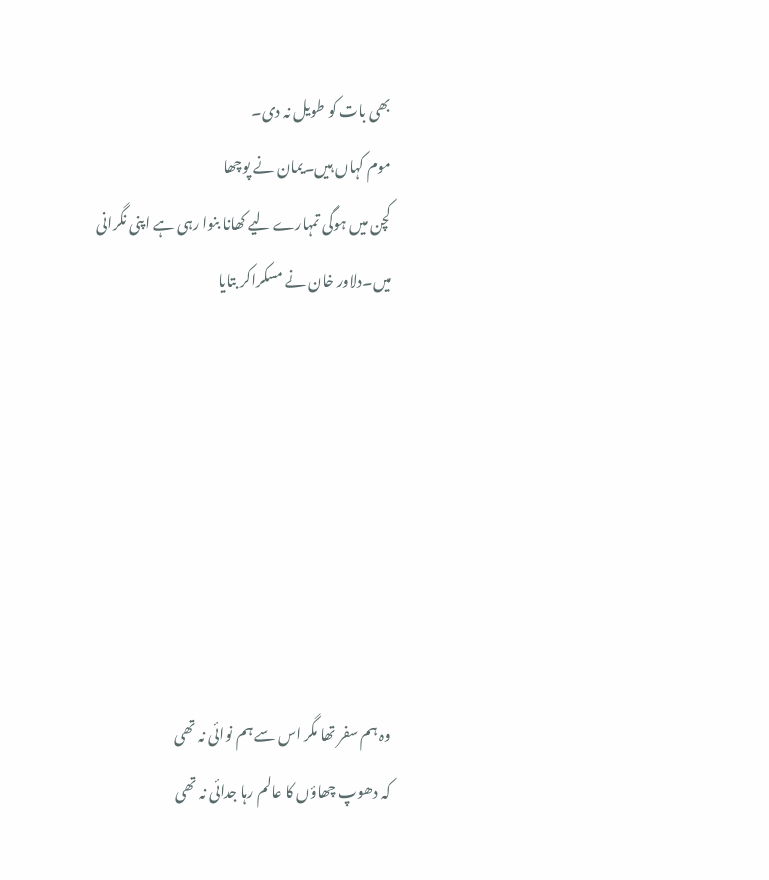بھی بات کو طویل نہ دی۔
موم کہاں ہیں۔یمان نے پوچھا
کچن میں ہوگی تمہارے لیے کھانا بنوا رہی ہے اپنی نگرانی میں۔دلاور خان نے مسکراکر بتایا







وہ ہم سفر تھا مگر اس سے ہم نوائی نہ تھی
کہ دھوپ چھاؤں کا عالم رہا جدائی نہ تھی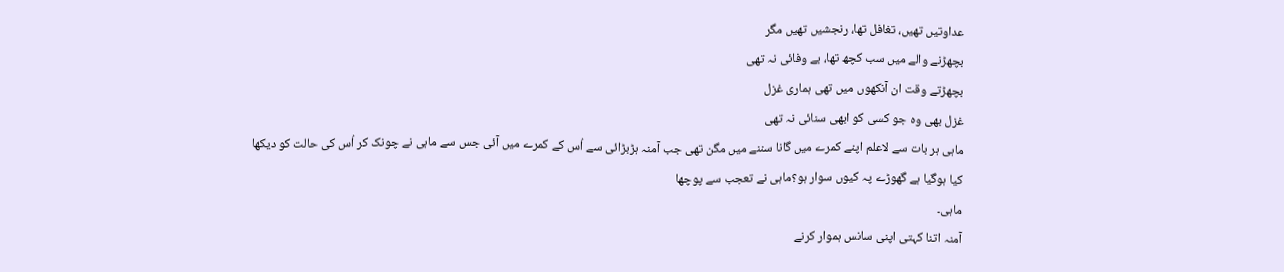عداوتیں تھیں، تغافل تھا، رنجشیں تھیں مگر
بچھڑنے والے میں سب کچھ تھا، بے وفائی نہ تھی
بچھڑتے وقت ان آنکھوں میں تھی ہماری غزل
غزل بھی وہ جو کسی کو ابھی سنائی نہ تھی
ماہی ہر بات سے لاعلم اپنے کمرے میں گانا سننے میں مگن تھی جب آمنہ ہڑبڑائی سے اُس کے کمرے میں آئی جس سے ماہی نے چونک کر اُس کی حالت کو دیکھا
کیا ہوگیا ہے گھوڑے پہ کیوں سوار ہو؟ماہی نے تعجب سے پوچھا
ماہی۔
آمنہ اتنا کہتی اپنی سانس ہموار کرنے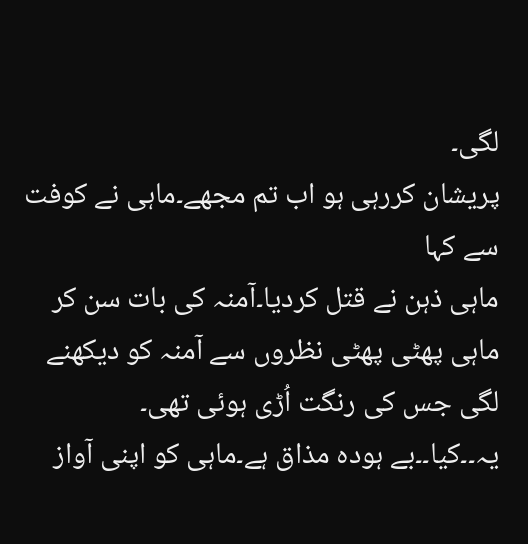لگی۔
پریشان کررہی ہو اب تم مجھے۔ماہی نے کوفت سے کہا
ماہی ذہن نے قتل کردیا۔آمنہ کی بات سن کر ماہی پھٹی پھٹی نظروں سے آمنہ کو دیکھنے لگی جس کی رنگت اُڑی ہوئی تھی۔
یہ۔۔کیا۔۔بے ہودہ مذاق ہے۔ماہی کو اپنی آواز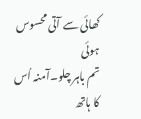کھائی سے آتی محسوس ہوئی
تم باہر چلو۔آمنہ اُس کا ہاتھ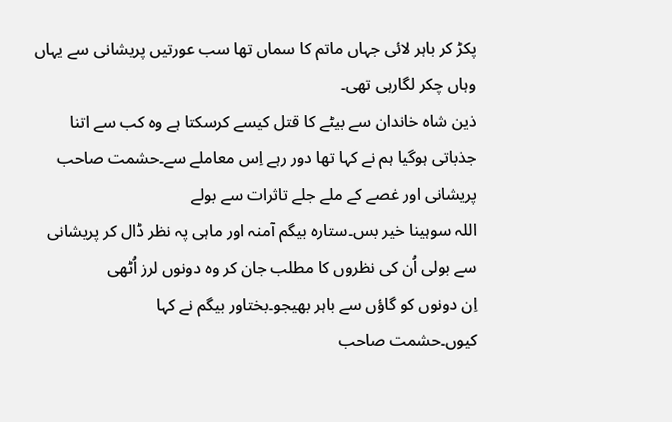پکڑ کر باہر لائی جہاں ماتم کا سماں تھا سب عورتیں پریشانی سے یہاں وہاں چکر لگارہی تھی۔
ذین شاہ خاندان سے بیٹے کا قتل کیسے کرسکتا ہے وہ کب سے اتنا جذباتی ہوگیا ہم نے کہا تھا دور رہے اِس معاملے سے۔حشمت صاحب پریشانی اور غصے کے ملے جلے تاثرات سے بولے
اللہ سوہینا خیر بس۔ستارہ بیگم آمنہ اور ماہی پہ نظر ڈال کر پریشانی سے بولی اُن کی نظروں کا مطلب جان کر وہ دونوں لرز اُٹھی
اِن دونوں کو گاؤں سے باہر بھیجو۔بختاور بیگم نے کہا
کیوں۔حشمت صاحب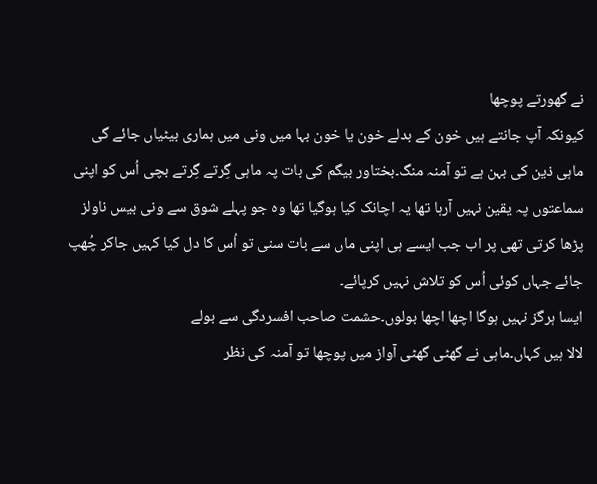نے گھورتے پوچھا
کیونکہ آپ جانتے ہیں خون کے بدلے خون یا خون بہا میں ونی میں ہماری بیٹیاں جائے گی ماہی ذین کی بہن ہے تو آمنہ منگ۔بختاور بیگم کی بات پہ ماہی گِرتے گِرتے بچی اُس کو اپنی سماعتوں پہ یقین نہیں آرہا تھا یہ اچانک کیا ہوگیا تھا وہ جو پہلے شوق سے ونی بیس ناولز پڑھا کرتی تھی پر اب جب ایسے ہی اپنی ماں سے بات سنی تو اُس کا دل کیا کہیں جاکر چُھپ جائے جہاں کوئی اُس کو تلاش نہیں کرپائے۔
ایسا ہرگز نہیں ہوگا اچھا اچھا بولوں۔حشمت صاحب افسردگی سے بولے
لالا ہیں کہاں۔ماہی نے گھٹی گھٹی آواز میں پوچھا تو آمنہ کی نظر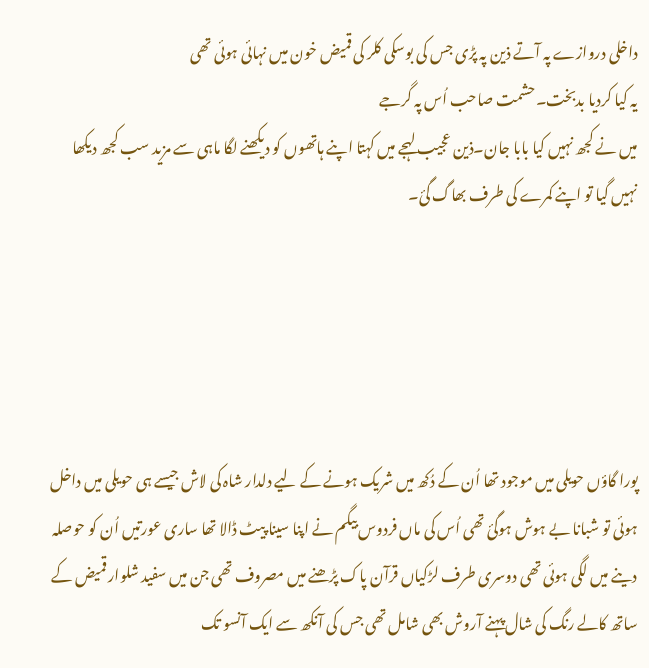داخلی دروازے پہ آتے ذین پہ پڑی جس کی بوسکی کلر کی قمیض خون میں نہائی ہوئی تھی
یہ کیا کردیا بدبخت۔حشمت صاحب اُس پہ گرجے
میں نے کجھ نہیں کیا بابا جان۔ذین عجیب لہجے میں کہتا اپنے ہاتھوں کو دیکھنے لگا ماہی سے مزید سب کجھ دیکھا نہیں گیا تو اپنے کمرے کی طرف بھاگ گئ۔





پورا گاؤں حویلی میں موجود تھا اُن کے دُکھ میں شریک ہونے کے لیے دلدار شاہ کی لاش جیسے ہی حویلی میں داخل ہوئی تو شبانا بے ہوش ہوگئ تھی اُس کی ماں فردوس بیگم نے اپنا سینا پیٹ ڈالا تھا ساری عورتیں اُن کو حوصلہ دینے میں لگی ہوئی تھی دوسری طرف لڑکیاں قرآن پاک پڑھنے میں مصروف تھی جن میں سفید شلوار قمیض کے ساتھ کالے رنگ کی شال پہنے آروش بھی شامل تھی جس کی آنکھ سے ایک آنسو تک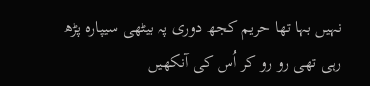نہیں بہا تھا حریم کجھ دوری پہ بیٹھی سیپارہ پڑھ رہی تھی رو رو کر اُس کی آنکھیں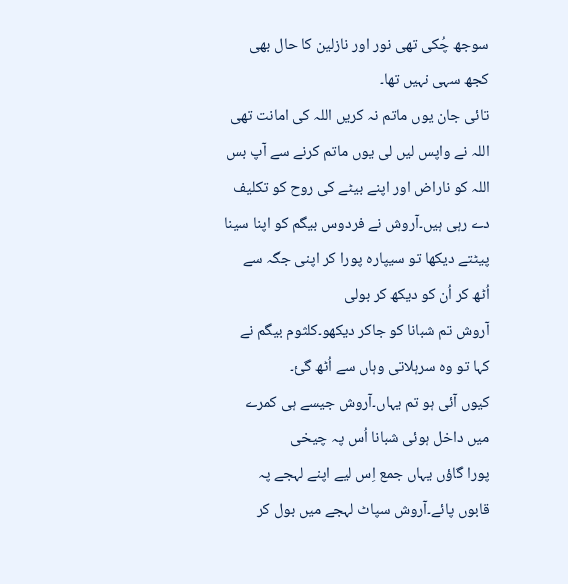سوجھ چُکی تھی نور اور نازلین کا حال بھی کجھ سہی نہیں تھا۔
تائی جان یوں ماتم نہ کریں اللہ کی امانت تھی اللہ نے واپس لیں لی یوں ماتم کرنے سے آپ بس اللہ کو ناراض اور اپنے بیٹے کی روح کو تکلیف دے رہی ہیں۔آروش نے فردوس بیگم کو اپنا سینا پیٹتے دیکھا تو سیپارہ پورا کر اپنی جگہ سے اُٹھ کر اُن کو دیکھ کر بولی
آروش تم شبانا کو جاکر دیکھو۔کلثوم بیگم نے کہا تو وہ سرہلاتی وہاں سے اُٹھ گئ۔
کیوں آئی ہو تم یہاں۔آروش جیسے ہی کمرے میں داخل ہوئی شبانا اُس پہ چیخی
پورا گاؤں یہاں جمع اِس لیے اپنے لہجے پہ قابوں پائے۔آروش سپاٹ لہجے میں بول کر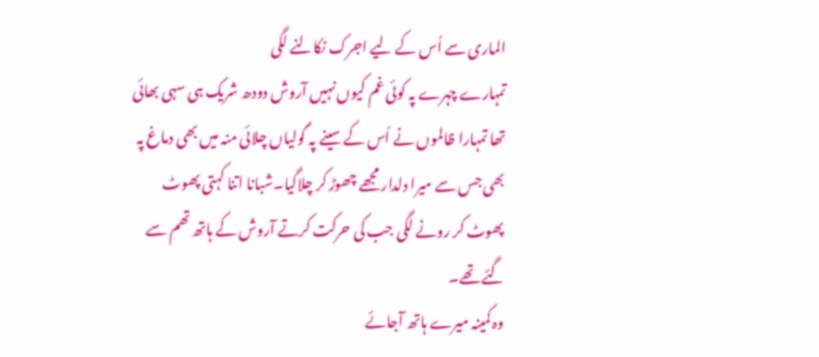الماری سے اُس کے لیے اجرک نکالنے لگی
تمہارے چہرے پہ کوئی غم کیوں نہیں آروش دودھ شریک ہی سہی بھائی تھا تمہارا ظالموں نے اُس کے سینے پہ گولیاں چلائی منہ میں بھی دماغ پہ بھی جس سے میرا دلدار مجھے چھوڑ کر چلاگیا۔شبانا اتنا کہتی پھوٹ پھوٹ کر رونے لگی جب کی حرکت کرتے آروش کے ہاتھ تھم سے گئے تھے۔
وہ کمینہ میرے ہاتھ آجائے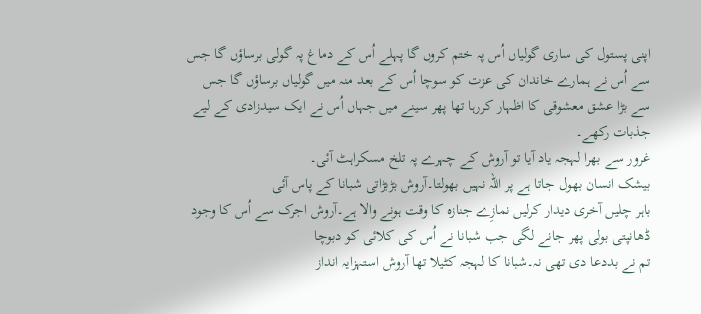اپنی پستول کی ساری گولیاں اُس پہ ختم کروں گا پہلے اُس کے دماغ پہ گولی برساؤں گا جس سے اُس نے ہمارے خاندان کی عزت کو سوچا اُس کے بعد منہ میں گولیاں برساؤں گا جس سے بڑا عشق معشوقی کا اظہار کررہا تھا پھر سینے میں جہاں اُس نے ایک سیدزادی کے لیے جذبات رکھے۔
غرور سے بھرا لہجہ یاد آیا تو آروش کے چہرے پہ تلخ مسکراہٹ آئی۔
بیشک انسان بھول جاتا ہے پر اللہ نہیں بھولتا۔آروش بڑبڑاتی شبانا کے پاس آئی
باہر چلیں آخری دیدار کرلیں نمازِے جنازہ کا وقت ہونے والا ہے۔آروش اجرک سے اُس کا وجود ڈھانپتی بولی پھر جانے لگی جب شبانا نے اُس کی کلائی کو دبوچا
تم نے بددعا دی تھی نہ۔شبانا کا لہجہ کٹیلا تھا آروش استہزایہ انداز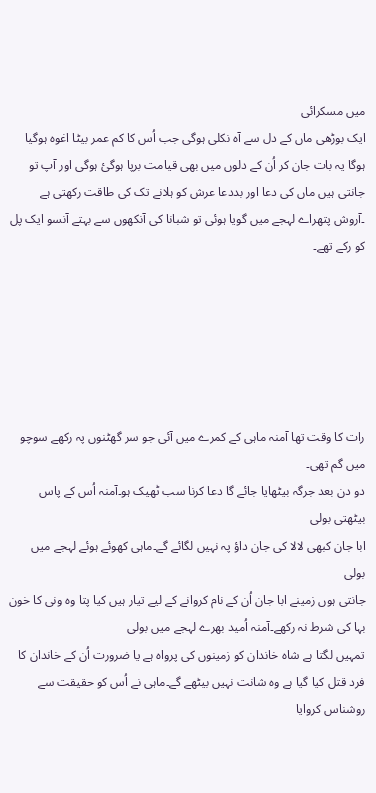میں مسکرائی
ایک بوڑھی ماں کے دل سے آہ نکلی ہوگی جب اُس کا کم عمر بیٹا اغوہ ہوگیا ہوگا یہ بات جان کر اُن کے دلوں میں بھی قیامت برپا ہوگئ ہوگی اور آپ تو جانتی ہیں ماں کی دعا اور بددعا عرش کو ہلانے تک کی طاقت رکھتی ہے ۔آروش پتھراے لہجے میں گویا ہوئی تو شبانا کی آنکھوں سے بہتے آنسو ایک پل کو رکے تھے۔






رات کا وقت تھا آمنہ ماہی کے کمرے میں آئی جو سر گھٹنوں پہ رکھے سوچو میں گم تھی۔
دو دن بعد جرگہ بیٹھایا جائے گا دعا کرنا سب ٹھیک ہو۔آمنہ اُس کے پاس بیٹھتی بولی
ابا جان کبھی لالا کی جان داؤ پہ نہیں لگائے گے۔ماہی کھوئے ہوئے لہجے میں بولی
جانتی ہوں زمینے ابا جان اُن کے نام کروانے کے لیے تیار ہیں کیا پتا وہ ونی کا خون بہا کی شرط نہ رکھے۔آمنہ اُمید بھرے لہجے میں بولی
تمہیں لگتا ہے شاہ خاندان کو زمینوں کی پرواہ ہے یا ضرورت اُن کے خاندان کا فرد قتل کیا گیا ہے وہ شانت نہیں بیٹھے گے۔ماہی نے اُس کو حقیقت سے روشناس کروایا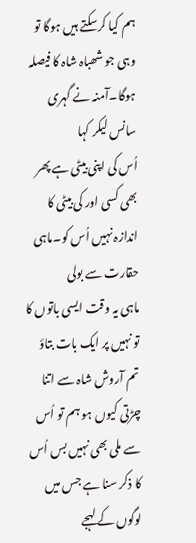ہم کیا کرسکتے ہیں ہوگا تو وہی جو شھباہ شاہ کا فیصلہ ہوگا۔آمنہ نے گہری سانس لیکر کہا
اُس کی اپنی بیٹی ہے پھر بھی کسی اور کی بیٹی کا اندازہ نہیں اُس کو۔ماہی حقارت سے بولی
ماہی یہ وقت ایسی باتوں کا تو نہیں پر ایک بات بتاؤ تم آروش شاہ سے اتنا چڑتی کیوں ہو ہم تو اُس سے ملی بھی نہیں بس اُس کا ذکر سنا ہے جس میں لوگوں کے لہجے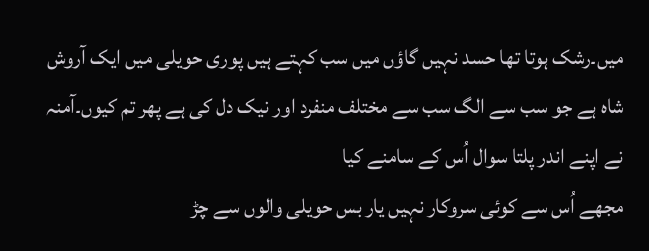میں۔رشک ہوتا تھا حسد نہیں گاؤں میں سب کہتے ہیں پوری حویلی میں ایک آروش شاہ ہے جو سب سے الگ سب سے مختلف منفرد اور نیک دل کی ہے پھر تم کیوں۔آمنہ نے اپنے اندر پلتا سوال اُس کے سامنے کیا
مجھے اُس سے کوئی سروکار نہیں یار بس حویلی والوں سے چڑ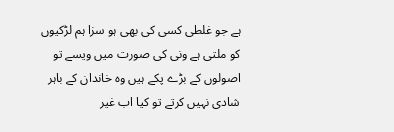ہے جو غلطی کسی کی بھی ہو سزا ہم لڑکیوں کو ملتی ہے ونی کی صورت میں ویسے تو اصولوں کے بڑے پکے ہیں وہ خاندان کے باہر شادی نہیں کرتے تو کیا اب غیر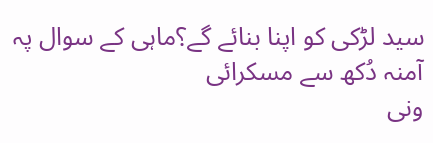سید لڑکی کو اپنا بنائے گے؟ماہی کے سوال پہ آمنہ دُکھ سے مسکرائی
ونی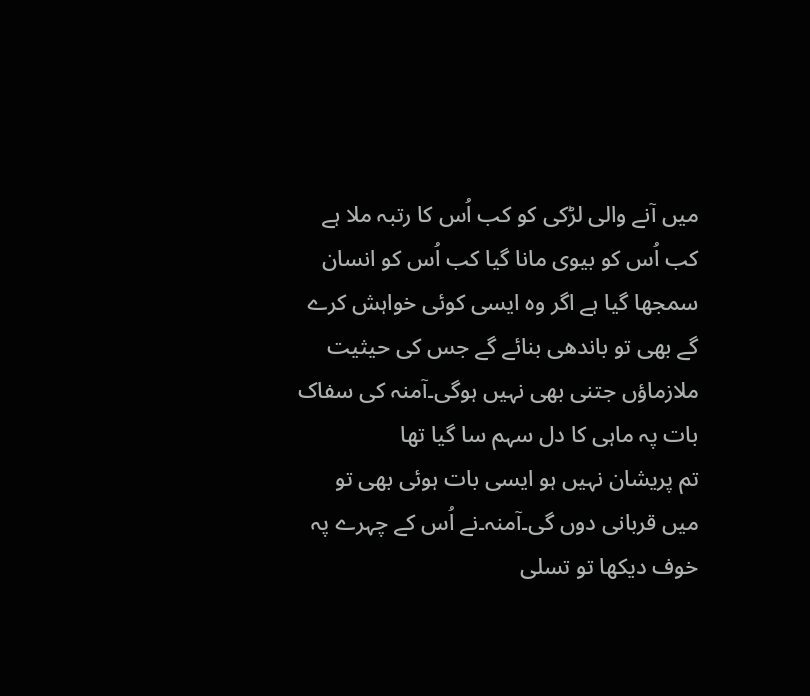میں آنے والی لڑکی کو کب اُس کا رتبہ ملا ہے کب اُس کو بیوی مانا گیا کب اُس کو انسان سمجھا گیا ہے اگر وہ ایسی کوئی خواہش کرے گے بھی تو باندھی بنائے گے جس کی حیثیت ملازماؤں جتنی بھی نہیں ہوگی۔آمنہ کی سفاک بات پہ ماہی کا دل سہم سا گیا تھا
تم پریشان نہیں ہو ایسی بات ہوئی بھی تو میں قربانی دوں گی۔آمنہ۔نے اُس کے چہرے پہ خوف دیکھا تو تسلی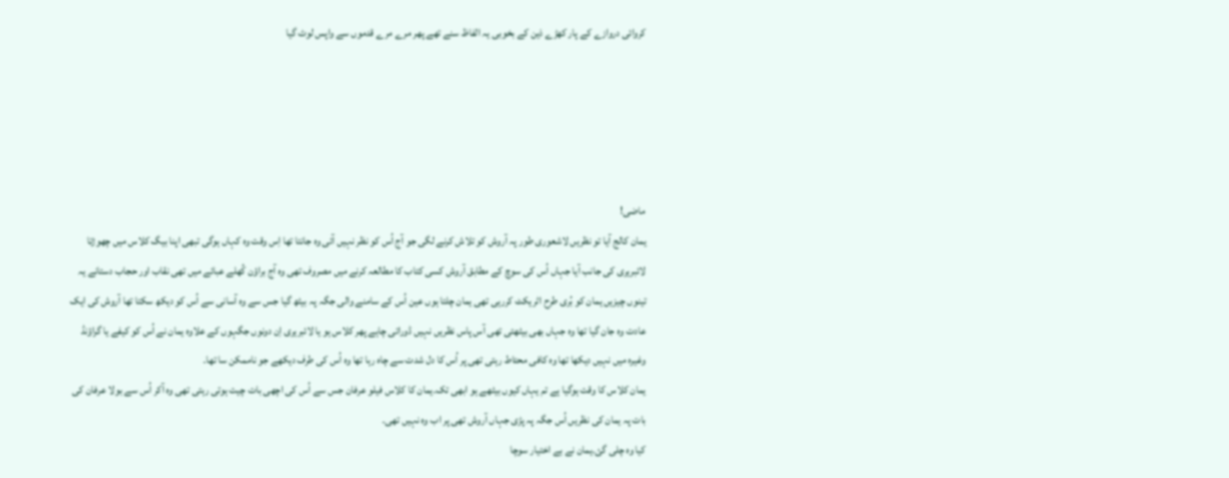کروائی دروازے کے پار کھڑے ذین کے بخوبی یہ الفاظ سنے تھے پھر مرے مرے قدموں سے واپس لوٹ گیا





ماضی!
یمان کالج آیا تو نظریں لاشعوری طور پہ آروش کو تلاش کرنے لگی جو آج اُس کو نظر نہیں آئی وہ جانتا تھا اِس وقت وہ کہاں ہوگی تبھی اپنا بیگ کلاس میں چھوڑتا لائبریری کی جانب آیا جہاں اُس کی سوچ کے مطابق آروش کسی کتاب کا مطالعہ کرنے میں مصروف تھی وہ آج براؤن کُھلے عبائے میں تھی نقاب اور حجاب دستانے یہ تینوں چیزیں یمان کو بُری طرح اٹریکٹ کررہی تھی یمان چلتا ہوں عین اُس کے سامنے والی جگہ پہ بیٹھ گیا جس سے وہ آسانی سے اُس کو دیکھ سکتا تھا آروش کی ایک عادت وہ جان گیا تھا وہ جہاں بھی بیٹھتی تھی آس پاس نظریں نہیں ڈوراتی چاہے پھر کلاس ہو یا لائبریری اِن دونوں جگہوں کے علاوہ یمان نے اُس کو کیفے یا گراؤنڈ وغیرہ میں نہیں دیکھا تھا وہ کافی محتاط رہتی تھی پر اُس کا دل شدت سے چاہ رہا تھا وہ اُس کی طرف دیکھے جو ناممکن سا تھا۔
یمان کلاس کا وقت ہوگیا ہے تم یہاں کیوں بیٹھے ہو ابھی تک۔یمان کا کلاس فیلو عرفان جس سے اُس کی اچھی بات چیت ہوتی رہتی تھی وہ آکر اُس سے بولا عرفان کی بات پہ یمان کی نظریں اُس جگہ پہ پڑی جہاں آروش تھی پر اب وہ نہیں تھی۔
کیا وہ چلی گئ۔یمان نے بے اختیار سوچا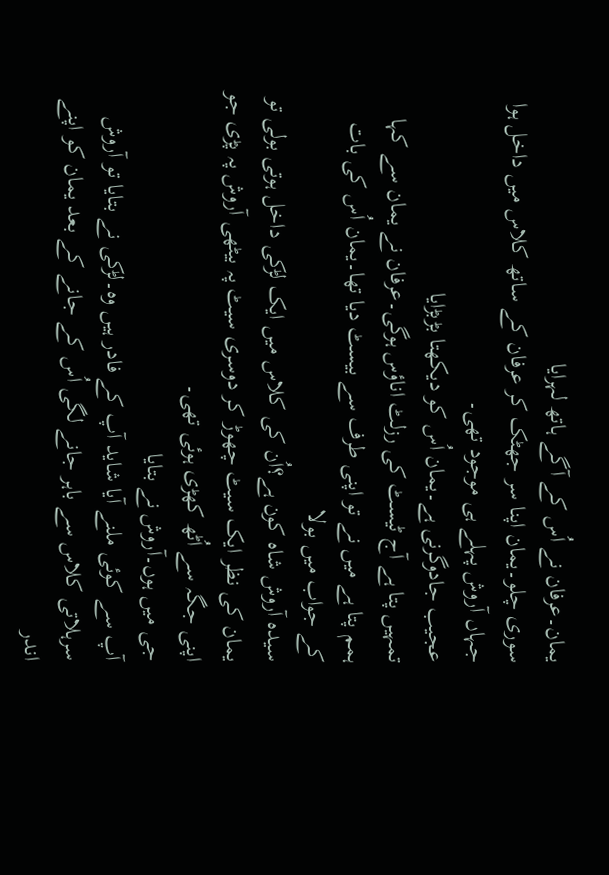یمان۔عرفان نے اُس کے آگے ہاتھ لہرایا
سوری چلو۔یمان اپنا سر جھٹک کر عرفان کے ساتھ کلاس میں داخل ہوا جہاں آروش پہلے ہی موجود تھی۔
عجیب جادوگرنی ہے۔یمان اُس کو دیکھتا بڑبڑایا
تمہیں پتا ہے آج ٹیسٹ کی رزلٹ اناؤس ہوگی۔عرفان نے یمان سے کہا
ہمم پتا ہے میں نے تو اپنی طرف سے بیسٹ دیا تھا۔یمان اُس کی بات کے جواب میں بولا
سیدہ آروش شاہ کون ہے؟اُن کی کلاس میں ایک لڑکی داخل ہوتی بولی تو یمان کی نظر ایک سیٹ چھوڑ کر دوسری سیٹ پہ بیٹھی آروش پہ پڑی جو اپنی جگہ سے اُٹھ کھڑی ہوئی تھی۔
جی میں ہوں۔آروش نے بتایا
آپ سے کوئی ملنے آیا شاید آپ کے فادر ہیں وہ۔لڑکی نے بتایا تو آروش سرہلاتی کلاس سے باہر جانے لگی اُس کے جانے کے بعد یمان کو اپنے اندر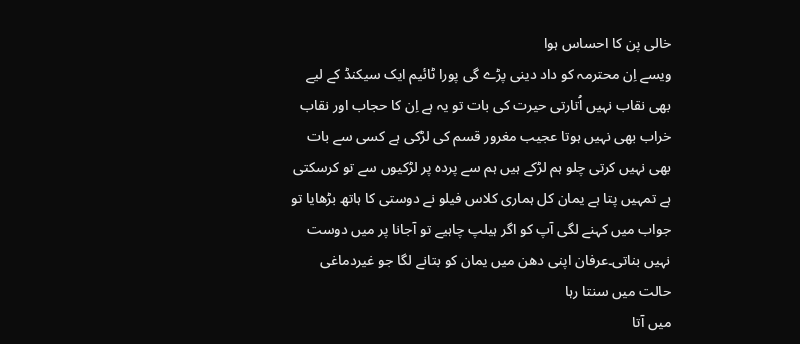خالی پن کا احساس ہوا
ویسے اِن محترمہ کو داد دینی پڑے گی پورا ٹائیم ایک سیکنڈ کے لیے بھی نقاب نہیں اُتارتی حیرت کی بات تو یہ ہے اِن کا حجاب اور نقاب خراب بھی نہیں ہوتا عجیب مغرور قسم کی لڑکی ہے کسی سے بات بھی نہیں کرتی چلو ہم لڑکے ہیں ہم سے پردہ پر لڑکیوں سے تو کرسکتی ہے تمہیں پتا ہے یمان کل ہماری کلاس فیلو نے دوستی کا ہاتھ بڑھایا تو جواب میں کہنے لگی آپ کو اگر ہیلپ چاہیے تو آجانا پر میں دوست نہیں بناتی۔عرفان اپنی دھن میں یمان کو بتانے لگا جو غیردماغی حالت میں سنتا رہا
میں آتا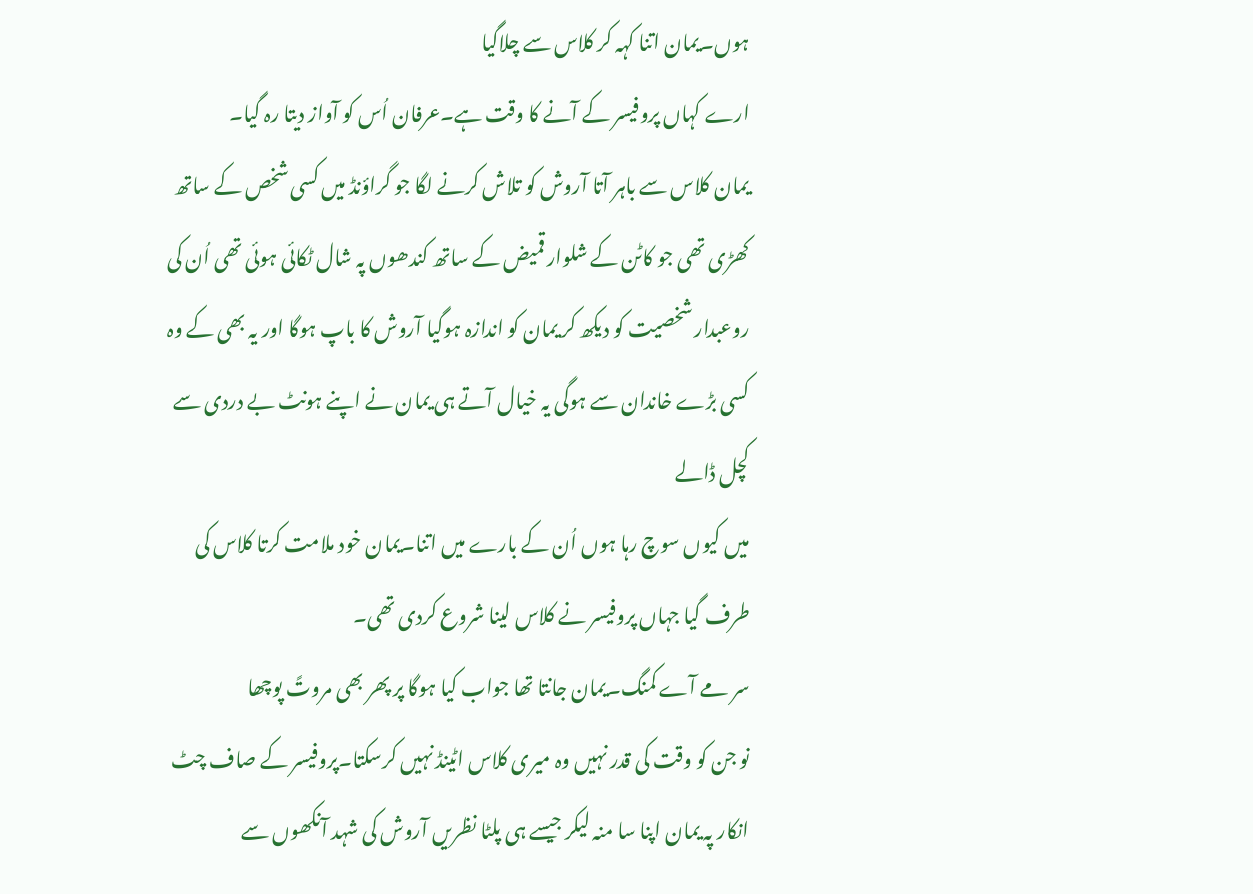ہوں۔یمان اتنا کہہ کر کلاس سے چلاگیا
ارے کہاں پروفیسر کے آنے کا وقت ہے۔عرفان اُس کو آواز دیتا رہ گیا۔
یمان کلاس سے باہر آتا آروش کو تلاش کرنے لگا جو گراؤنڈ میں کسی شخص کے ساتھ کھڑی تھی جو کاٹن کے شلوار قمیض کے ساتھ کندھوں پہ شال ٹکائی ہوئی تھی اُن کی روعبدار شخصیت کو دیکھ کر یمان کو اندازہ ہوگیا آروش کا باپ ہوگا اور یہ بھی کے وہ کسی بڑے خاندان سے ہوگی یہ خیال آتے ہی یمان نے اپنے ہونٹ بے دردی سے کچل ڈالے
میں کیوں سوچ رہا ہوں اُن کے بارے میں اتنا۔یمان خود ملامت کرتا کلاس کی طرف گیا جہاں پروفیسر نے کلاس لینا شروع کردی تھی۔
سر مے آے کمنگ۔یمان جانتا تھا جواب کیا ہوگا پر پھر بھی مروتً پوچھا
نو جن کو وقت کی قدر نہیں وہ میری کلاس اٹینڈ نہیں کرسکتا۔پروفیسر کے صاف چٹ انکار پہ یمان اپنا سا منہ لیکر جیسے ہی پلٹا نظریں آروش کی شہد آنکھوں سے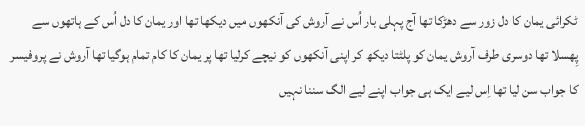ٹکرائی یمان کا دل زور سے دھڑکا تھا آج پہلی بار اُس نے آروش کی آنکھوں میں دیکھا تھا اور یمان کا دل اُس کے ہاتھوں سے پِھسلا تھا دوسری طرف آروش یمان کو پلٹتا دیکھ کر اپنی آنکھوں کو نیچے کرلیا تھا پر یمان کا کام تمام ہوگیا تھا آروش نے پروفیسر کا جواب سن لیا تھا اِس لیے ایک ہی جواب اپنے لیے الگ سننا نہیں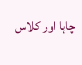چاہا اور کلاس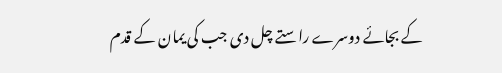کے بجائے دوسرے راستے چل دی جب کی یمان کے قدم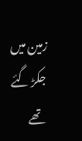زمین میں جکڑ گئے تھے